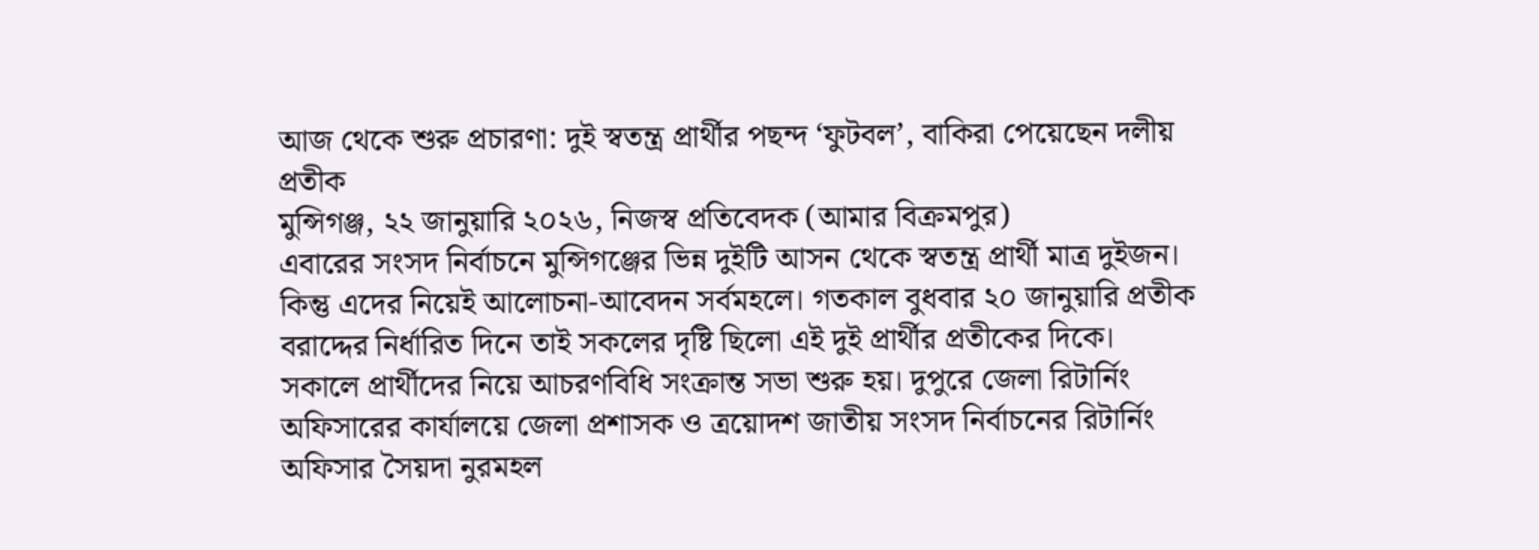আজ থেকে শুরু প্রচারণা: দুই স্বতন্ত্র প্রার্থীর পছন্দ ‘ফুটবল’, বাকিরা পেয়েছেন দলীয় প্রতীক
মুন্সিগঞ্জ, ২২ জানুয়ারি ২০২৬, নিজস্ব প্রতিবেদক (আমার বিক্রমপুর)
এবারের সংসদ নির্বাচনে মুন্সিগঞ্জের ভিন্ন দুইটি আসন থেকে স্বতন্ত্র প্রার্থী মাত্র দুইজন। কিন্তু এদের নিয়েই আলোচনা-আবেদন সর্বমহলে। গতকাল বুধবার ২০ জানুয়ারি প্রতীক বরাদ্দের নির্ধারিত দিনে তাই সকলের দৃষ্টি ছিলো এই দুই প্রার্থীর প্রতীকের দিকে।
সকালে প্রার্থীদের নিয়ে আচরণবিধি সংক্রান্ত সভা শুরু হয়। দুপুরে জেলা রিটার্নিং অফিসারের কার্যালয়ে জেলা প্রশাসক ও ত্রয়োদশ জাতীয় সংসদ নির্বাচনের রিটার্নিং অফিসার সৈয়দা নুরমহল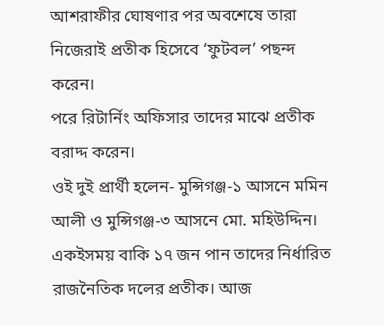আশরাফীর ঘোষণার পর অবশেষে তারা নিজেরাই প্রতীক হিসেবে ‘ফুটবল’ পছন্দ করেন।
পরে রিটার্নিং অফিসার তাদের মাঝে প্রতীক বরাদ্দ করেন।
ওই দুই প্রার্থী হলেন- মুন্সিগঞ্জ-১ আসনে মমিন আলী ও মুন্সিগঞ্জ-৩ আসনে মো. মহিউদ্দিন। একইসময় বাকি ১৭ জন পান তাদের নির্ধারিত রাজনৈতিক দলের প্রতীক। আজ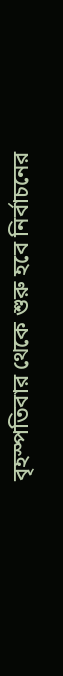বৃহস্পতিবার থেকে শুরু হবে নির্বাচনের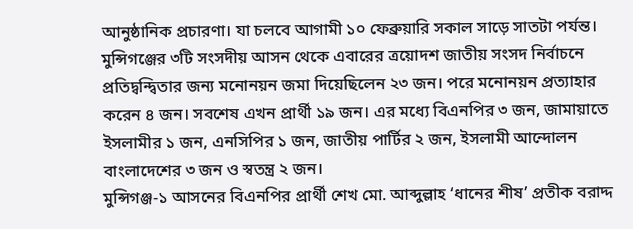আনুষ্ঠানিক প্রচারণা। যা চলবে আগামী ১০ ফেব্রুয়ারি সকাল সাড়ে সাতটা পর্যন্ত।
মুন্সিগঞ্জের ৩টি সংসদীয় আসন থেকে এবারের ত্রয়োদশ জাতীয় সংসদ নির্বাচনে প্রতিদ্বন্দ্বিতার জন্য মনোনয়ন জমা দিয়েছিলেন ২৩ জন। পরে মনোনয়ন প্রত্যাহার করেন ৪ জন। সবশেষ এখন প্রার্থী ১৯ জন। এর মধ্যে বিএনপির ৩ জন, জামায়াতে ইসলামীর ১ জন, এনসিপির ১ জন, জাতীয় পার্টির ২ জন, ইসলামী আন্দোলন বাংলাদেশের ৩ জন ও স্বতন্ত্র ২ জন।
মুন্সিগঞ্জ-১ আসনের বিএনপির প্রার্থী শেখ মো. আব্দুল্লাহ ‘ধানের শীষ’ প্রতীক বরাদ্দ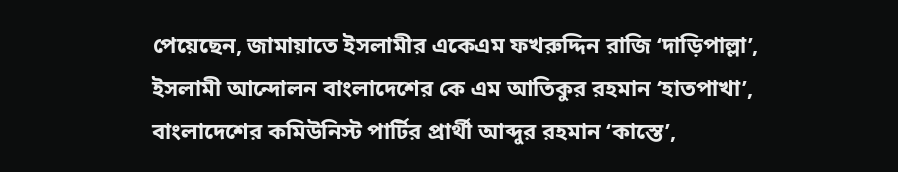পেয়েছেন, জামায়াতে ইসলামীর একেএম ফখরুদ্দিন রাজি ‘দাড়িপাল্লা’, ইসলামী আন্দোলন বাংলাদেশের কে এম আতিকুর রহমান ‘হাতপাখা’, বাংলাদেশের কমিউনিস্ট পার্টির প্রার্থী আব্দুর রহমান ‘কাস্তে’,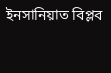ইনসানিয়াত বিপ্লব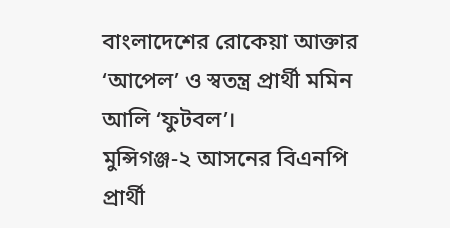বাংলাদেশের রোকেয়া আক্তার ‘আপেল’ ও স্বতন্ত্র প্রার্থী মমিন আলি ‘ফুটবল’।
মুন্সিগঞ্জ-২ আসনের বিএনপি প্রার্থী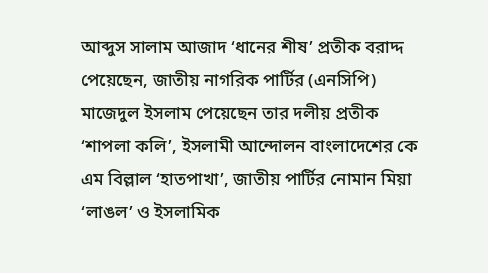আব্দুস সালাম আজাদ ‘ধানের শীষ’ প্রতীক বরাদ্দ পেয়েছেন, জাতীয় নাগরিক পার্টির (এনসিপি) মাজেদুল ইসলাম পেয়েছেন তার দলীয় প্রতীক ‘শাপলা কলি’, ইসলামী আন্দোলন বাংলাদেশের কে এম বিল্লাল ‘হাতপাখা’, জাতীয় পার্টির নোমান মিয়া ‘লাঙল’ ও ইসলামিক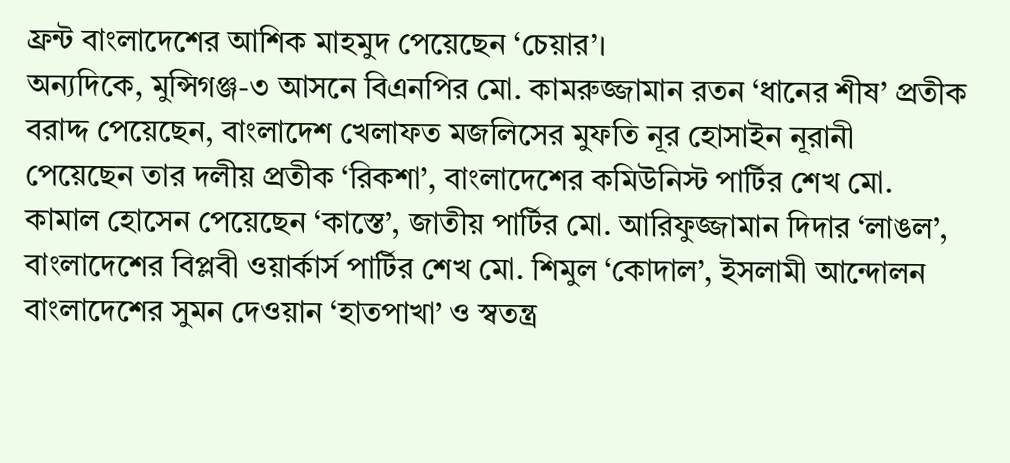ফ্রন্ট বাংলাদেশের আশিক মাহমুদ পেয়েছেন ‘চেয়ার’।
অন্যদিকে, মুন্সিগঞ্জ-৩ আসনে বিএনপির মো. কামরুজ্জামান রতন ‘ধানের শীষ’ প্রতীক বরাদ্দ পেয়েছেন, বাংলাদেশ খেলাফত মজলিসের মুফতি নূর হোসাইন নূরানী পেয়েছেন তার দলীয় প্রতীক ‘রিকশা’, বাংলাদেশের কমিউনিস্ট পার্টির শেখ মো. কামাল হোসেন পেয়েছেন ‘কাস্তে’, জাতীয় পার্টির মো. আরিফুজ্জামান দিদার ‘লাঙল’, বাংলাদেশের বিপ্লবী ওয়ার্কার্স পার্টির শেখ মো. শিমুল ‘কোদাল’, ইসলামী আন্দোলন বাংলাদেশের সুমন দেওয়ান ‘হাতপাখা’ ও স্বতন্ত্র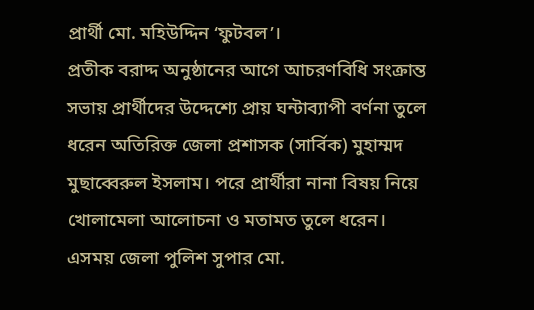প্রার্থী মো. মহিউদ্দিন ‘ফুটবল’।
প্রতীক বরাদ্দ অনুষ্ঠানের আগে আচরণবিধি সংক্রান্ত সভায় প্রার্থীদের উদ্দেশ্যে প্রায় ঘন্টাব্যাপী বর্ণনা তুলে ধরেন অতিরিক্ত জেলা প্রশাসক (সার্বিক) মুহাম্মদ মুছাব্বেরুল ইসলাম। পরে প্রার্থীরা নানা বিষয় নিয়ে খোলামেলা আলোচনা ও মতামত তুলে ধরেন। এসময় জেলা পুলিশ সুপার মো.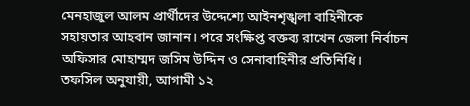মেনহাজুল আলম প্রার্থীদের উদ্দেশ্যে আইনশৃঙ্খলা বাহিনীকে সহায়তার আহবান জানান। পরে সংক্ষিপ্ত বক্তব্য রাখেন জেলা নির্বাচন অফিসার মোহাম্মদ জসিম উদ্দিন ও সেনাবাহিনীর প্রতিনিধি।
তফসিল অনুযায়ী, আগামী ১২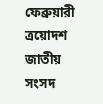ফেব্রুয়ারী ত্রয়োদশ জাতীয় সংসদ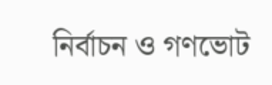নির্বাচন ও গণভোট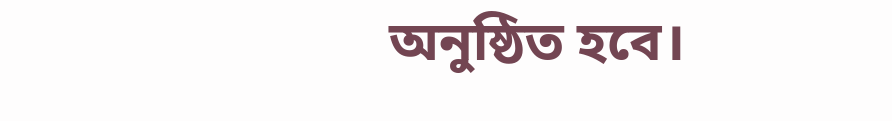অনুষ্ঠিত হবে।